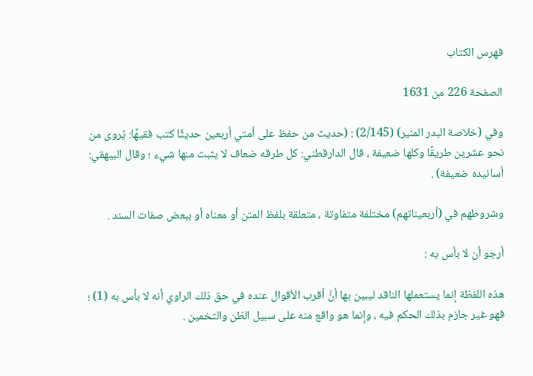فهرس الكتاب

الصفحة 226 من 1631

وفي (خلاصة البدر المنير) (2/145) : (حديث من حفظ على أمتي أربعين حديثًا كتب فقيهًا: يُروى من نحو عشرين طريقًا وكلها ضعيفة ، قال الدارقطني: كل طرقه ضعاف لا يثبت منها شيء ؛ وقال البيهقي: أسانيده ضعيفة) .

وشروطهم في (أربعيناتهم) مختلفة متفاوتة ، متعلقة بلفظ المتن أو معناه أو ببعض صفات السند .

أرجو أن لا بأس به :

هذه اللفظة إنما يستعملها الناقد ليبين بها أنَّ أقرب الأقوال عنده في حق ذلك الراوي أنه لا بأس به (1) ؛ فهو غير جازم بذلك الحكم فيه ، وإنما هو واقع منه على سبيل الظن والتخمين .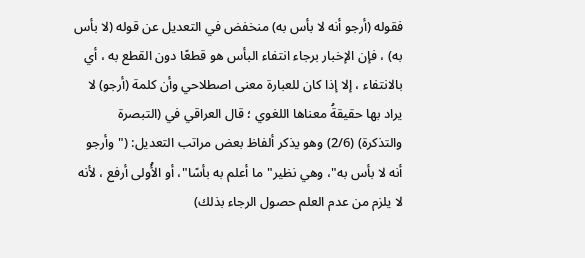فقوله (أرجو أنه لا بأس به) منخفض في التعديل عن قوله (لا بأس به) ، فإن الإخبار برجاء انتفاء البأس هو قطعًا دون القطع به ، أي بالانتفاء ، إلا إذا كان للعبارة معنى اصطلاحي وأن كلمة (أرجو) لا يراد بها حقيقةُ معناها اللغوي ؛ قال العراقي في (التبصرة والتذكرة) (2/6) وهو يذكر ألفاظ بعض مراتب التعديل: ("وأرجو أنه لا بأس به"، وهي نظير"ما أعلم به بأسًا"، أو الأُولى أرفع ، لأنه لا يلزم من عدم العلم حصول الرجاء بذلك)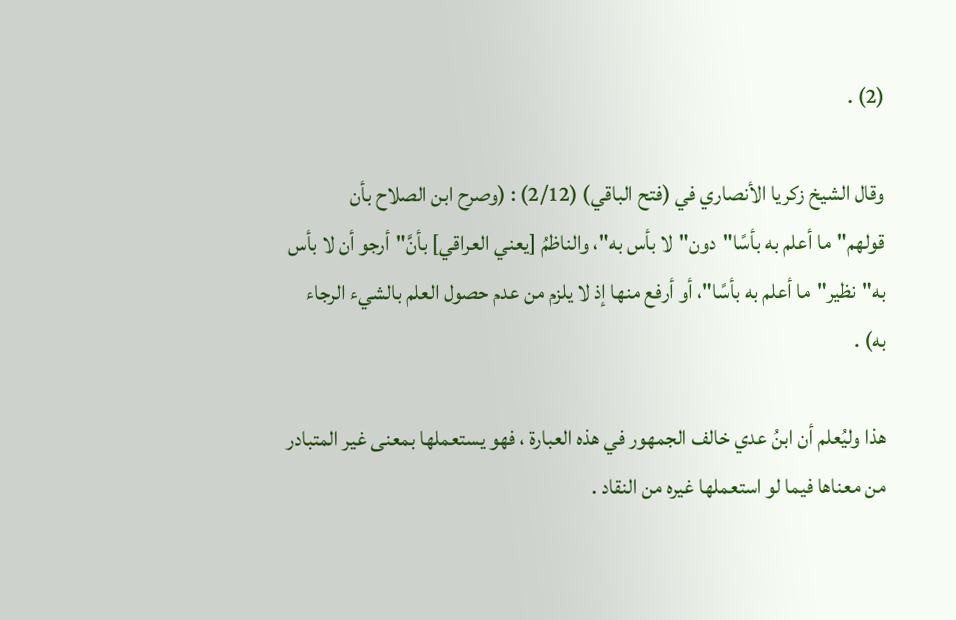(2) .

وقال الشيخ زكريا الأنصاري في (فتح الباقي) (2/12) : (وصرح ابن الصلاح بأن قولهم"ما أعلم به بأسًا"دون"لا بأس به"، والناظمُ [يعني العراقي] بأنَّ"أرجو أن لا بأس به"نظير"ما أعلم به بأسًا"، أو أرفع منها إذ لا يلزم من عدم حصول العلم بالشيء الرجاء به) .

هذا وليُعلم أن ابنُ عدي خالف الجمهور في هذه العبارة ، فهو يستعملها بمعنى غير المتبادر من معناها فيما لو استعملها غيره من النقاد .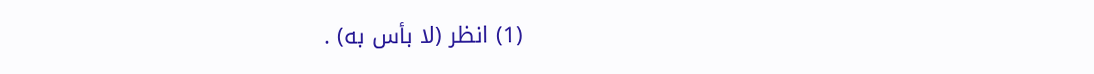(1) انظر (لا بأس به) .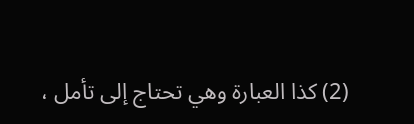(2) كذا العبارة وهي تحتاج إلى تأمل ،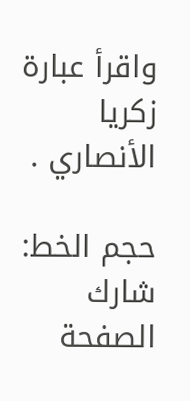واقرأ عبارة زكريا الأنصاري .

حجم الخط:
شارك الصفحة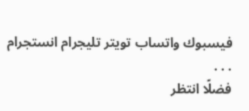فيسبوك واتساب تويتر تليجرام انستجرام
. . .
فضلًا انتظر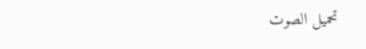تحميل الصوت